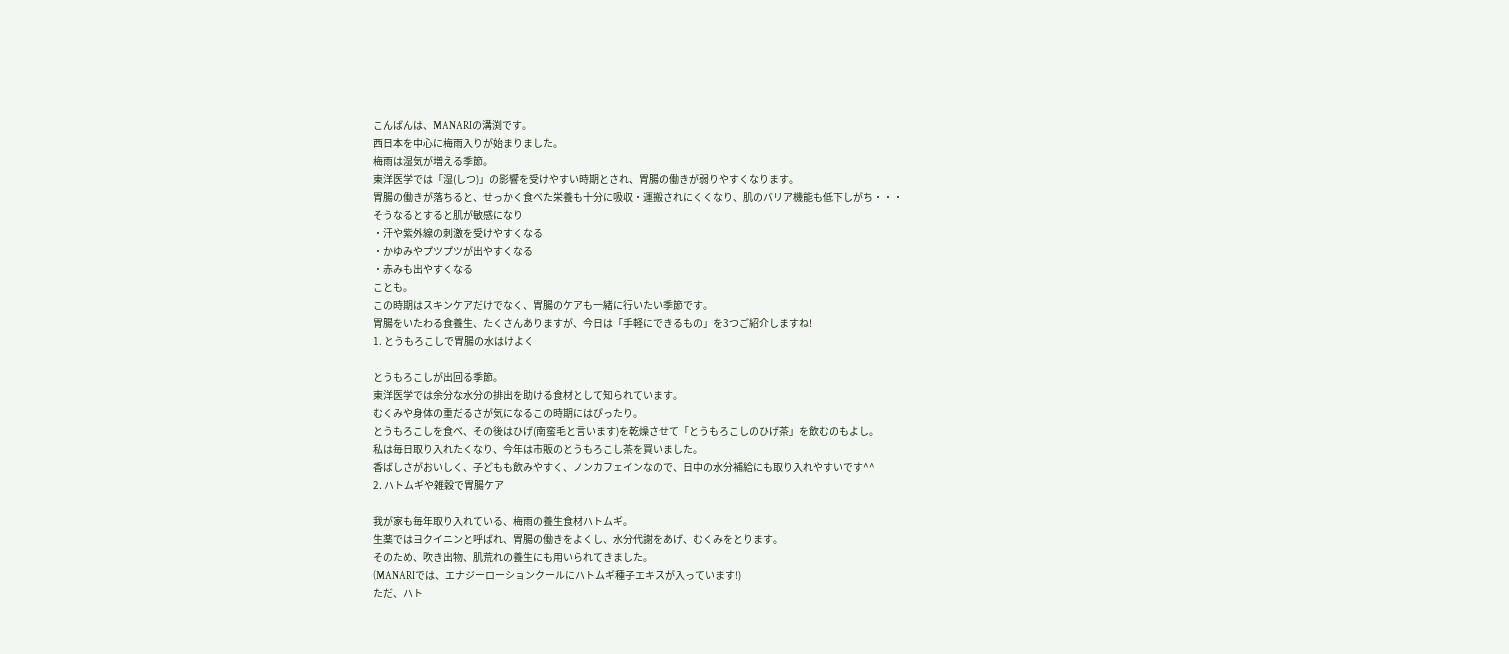こんばんは、MANARIの溝渕です。
西日本を中心に梅雨入りが始まりました。
梅雨は湿気が増える季節。
東洋医学では「湿(しつ)」の影響を受けやすい時期とされ、胃腸の働きが弱りやすくなります。
胃腸の働きが落ちると、せっかく食べた栄養も十分に吸収・運搬されにくくなり、肌のバリア機能も低下しがち・・・
そうなるとすると肌が敏感になり
・汗や紫外線の刺激を受けやすくなる
・かゆみやプツプツが出やすくなる
・赤みも出やすくなる
ことも。
この時期はスキンケアだけでなく、胃腸のケアも一緒に行いたい季節です。
胃腸をいたわる食養生、たくさんありますが、今日は「手軽にできるもの」を3つご紹介しますね!
1. とうもろこしで胃腸の水はけよく

とうもろこしが出回る季節。
東洋医学では余分な水分の排出を助ける食材として知られています。
むくみや身体の重だるさが気になるこの時期にはぴったり。
とうもろこしを食べ、その後はひげ(南蛮毛と言います)を乾燥させて「とうもろこしのひげ茶」を飲むのもよし。
私は毎日取り入れたくなり、今年は市販のとうもろこし茶を買いました。
香ばしさがおいしく、子どもも飲みやすく、ノンカフェインなので、日中の水分補給にも取り入れやすいです^^
2. ハトムギや雑穀で胃腸ケア

我が家も毎年取り入れている、梅雨の養生食材ハトムギ。
生薬ではヨクイニンと呼ばれ、胃腸の働きをよくし、水分代謝をあげ、むくみをとります。
そのため、吹き出物、肌荒れの養生にも用いられてきました。
(MANARIでは、エナジーローションクールにハトムギ種子エキスが入っています!)
ただ、ハト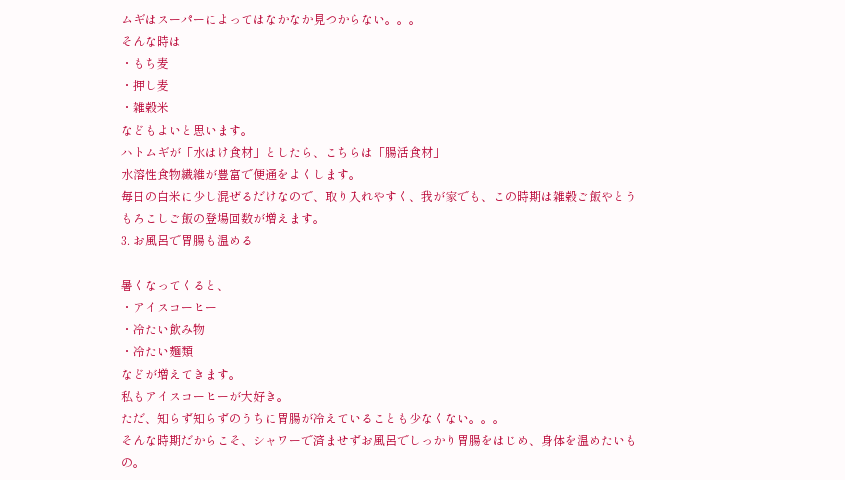ムギはスーパーによってはなかなか見つからない。。。
そんな時は
・もち麦
・押し麦
・雑穀米
などもよいと思います。
ハトムギが「水はけ食材」としたら、こちらは「腸活食材」
水溶性食物繊維が豊富で便通をよくします。
毎日の白米に少し混ぜるだけなので、取り入れやすく、我が家でも、この時期は雑穀ご飯やとうもろこしご飯の登場回数が増えます。
3. お風呂で胃腸も温める

暑くなってくると、
・アイスコーヒー
・冷たい飲み物
・冷たい麺類
などが増えてきます。
私もアイスコーヒーが大好き。
ただ、知らず知らずのうちに胃腸が冷えていることも少なくない。。。
そんな時期だからこそ、シャワーで済ませずお風呂でしっかり胃腸をはじめ、身体を温めたいもの。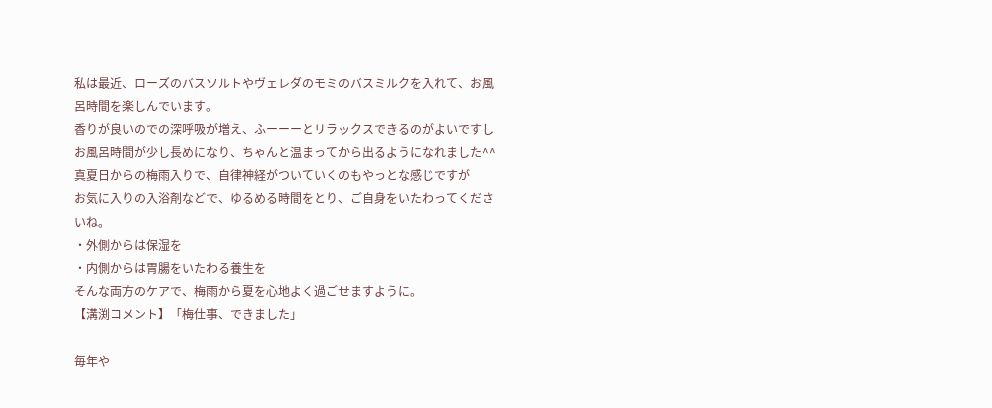私は最近、ローズのバスソルトやヴェレダのモミのバスミルクを入れて、お風呂時間を楽しんでいます。
香りが良いのでの深呼吸が増え、ふーーーとリラックスできるのがよいですし
お風呂時間が少し長めになり、ちゃんと温まってから出るようになれました^^
真夏日からの梅雨入りで、自律神経がついていくのもやっとな感じですが
お気に入りの入浴剤などで、ゆるめる時間をとり、ご自身をいたわってくださいね。
・外側からは保湿を
・内側からは胃腸をいたわる養生を
そんな両方のケアで、梅雨から夏を心地よく過ごせますように。
【溝渕コメント】「梅仕事、できました」

毎年や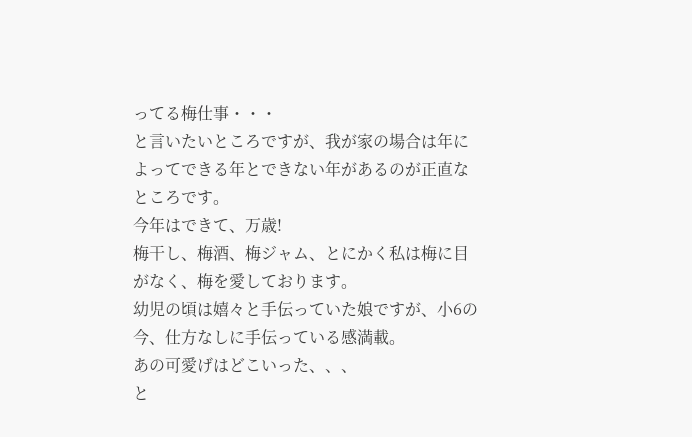ってる梅仕事・・・
と言いたいところですが、我が家の場合は年によってできる年とできない年があるのが正直なところです。
今年はできて、万歳!
梅干し、梅酒、梅ジャム、とにかく私は梅に目がなく、梅を愛しております。
幼児の頃は嬉々と手伝っていた娘ですが、小6の今、仕方なしに手伝っている感満載。
あの可愛げはどこいった、、、
と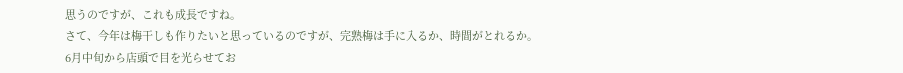思うのですが、これも成長ですね。
さて、今年は梅干しも作りたいと思っているのですが、完熟梅は手に入るか、時間がとれるか。
6月中旬から店頭で目を光らせてお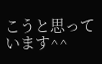こうと思っています^^